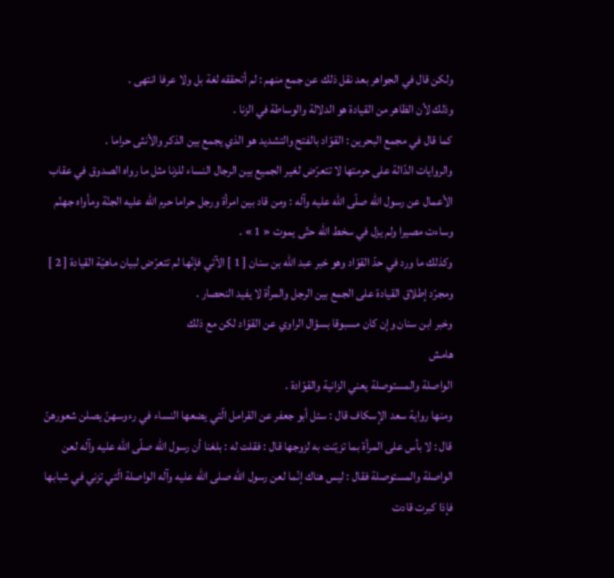ولكن قال في الجواهر بعد نقل ذلك عن جمع منهم : لم أتحققه لغة بل ولا عرفا انتهى .
وذلك لأن الظاهر من القيادة هو الدلالة والوساطة في الزنا .
كما قال في مجمع البحرين : القوّاد بالفتح والتشديد هو الذي يجمع بين الذكر والأنثى حراما .
والروايات الدّالة على حرمتها لا تتعرّض لغير الجميع بين الرجال النساء للزنا مثل ما رواه الصدوق في عقاب الأعمال عن رسول اللّه صلّى اللّه عليه وآله : ومن قاد بين امرأة ورجل حراما حرم اللّه عليه الجنّة ومأواه جهنّم وساءت مصيرا ولم يزل في سخط اللّه حتّى يموت « 1 » .
وكذلك ما ورد في حدّ القوّاد وهو خبر عبد اللّه بن سنان [ 1 ] الآتي فإنّها لم تتعرّض لبيان ماهيّة القيادة [ 2 ] ومجرّد إطلاق القيادة على الجمع بين الرجل والمرأة لا يفيد النحصار .
وخبر ابن سنان وإن كان مسبوقا بسؤال الراوي عن القوّاد لكن مع ذلك
هامش
الواصلة والمستوصلة يعني الزانية والقوّادة .
ومنها رواية سعد الإسكاف قال : سئل أبو جعفر عن القرامل الّتي يضعها النساء في رءوسهنّ يصلن شعورهنّ قال : لا بأس على المرأة بما تزيّنت به لزوجها قال : فقلت له : بلغنا أن رسول اللّه صلّى اللّه عليه وآله لعن الواصلة والمستوصلة فقال : ليس هناك إنّما لعن رسول اللّه صلى اللّه عليه وآله الواصلة الّتي تزني في شبابها فإذا كبرت قادت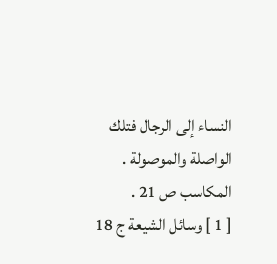النساء إلى الرجال فتلك الواصلة والموصولة . المكاسب ص 21 .
[ 1 ] وسائل الشيعة ج 18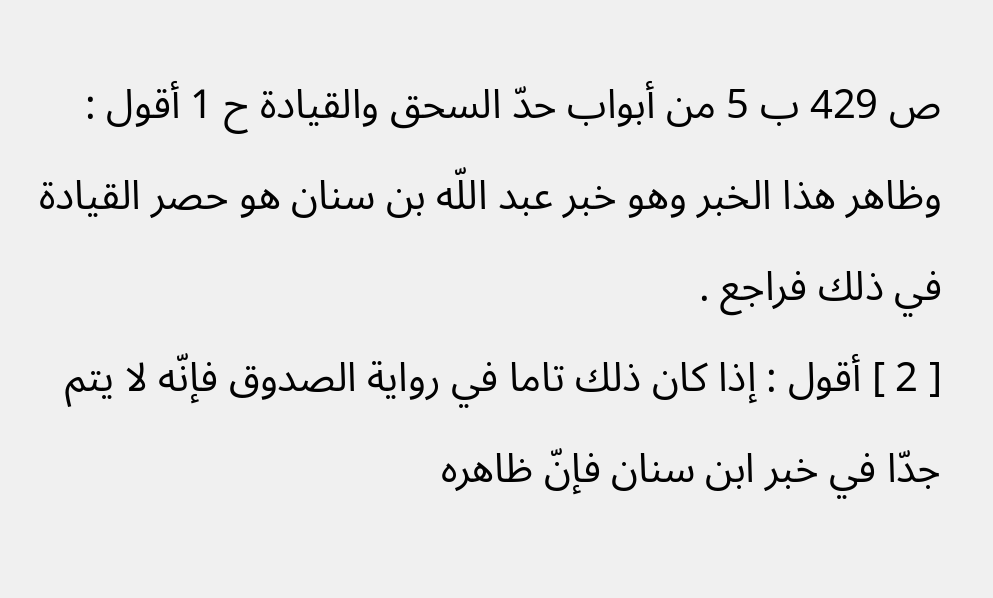ص 429 ب 5 من أبواب حدّ السحق والقيادة ح 1 أقول : وظاهر هذا الخبر وهو خبر عبد اللّه بن سنان هو حصر القيادة في ذلك فراجع .
[ 2 ] أقول : إذا كان ذلك تاما في رواية الصدوق فإنّه لا يتم جدّا في خبر ابن سنان فإنّ ظاهره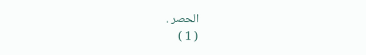الحصر .
( 1 )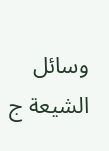وسائل الشيعة ج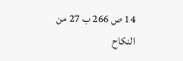14 ص 266 ب 27 من النكاح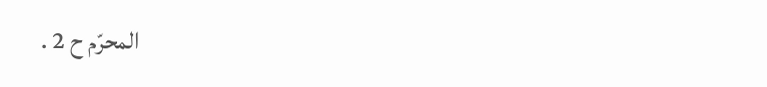المحرّم ح 2 .